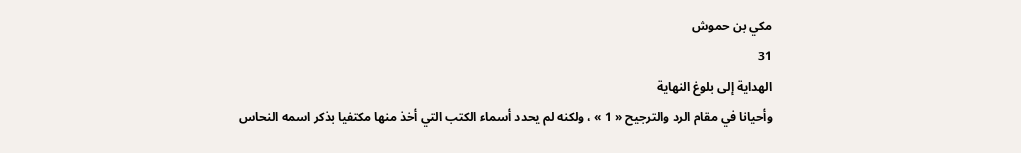مكي بن حموش
31
الهداية إلى بلوغ النهاية
وأحيانا في مقام الرد والترجيح « 1 » ، ولكنه لم يحدد أسماء الكتب التي أخذ منها مكتفيا بذكر اسمه النحاس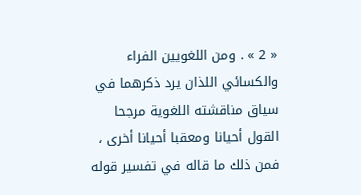« 2 » . ومن اللغويين الفراء والكسائي اللذان يرد ذكرهما في سياق مناقشته اللغوية مرجحا القول أحيانا ومعقبا أحيانا أخرى ، فمن ذلك ما قاله في تفسير قوله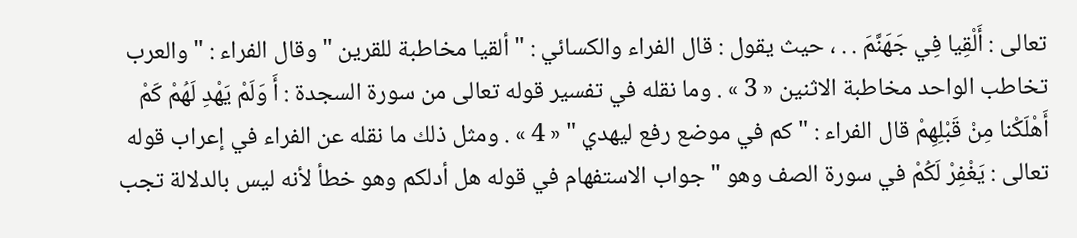تعالى : أَلْقِيا فِي جَهَنَّمَ . . ، حيث يقول : قال الفراء والكسائي : " ألقيا مخاطبة للقرين " وقال الفراء : " والعرب تخاطب الواحد مخاطبة الاثنين « 3 » . وما نقله في تفسير قوله تعالى من سورة السجدة : أَ وَلَمْ يَهْدِ لَهُمْ كَمْ أَهْلَكْنا مِنْ قَبْلِهِمْ قال الفراء : " كم في موضع رفع ليهدي " « 4 » . ومثل ذلك ما نقله عن الفراء في إعراب قوله تعالى : يَغْفِرْ لَكُمْ في سورة الصف وهو " جواب الاستفهام في قوله هل أدلكم وهو خطأ لأنه ليس بالدلالة تجب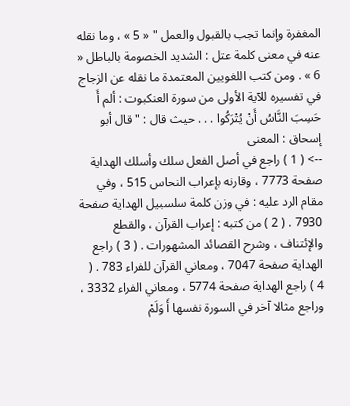المغفرة وإنما تجب بالقبول والعمل " « 5 » ، وما نقله عنه في معنى كلمة عتل : الشديد الخصومة بالباطل « 6 » . ومن كتب اللغويين المعتمدة ما نقله عن الزجاج في تفسيره للآية الأولى من سورة العنكبوت : ألم أَ حَسِبَ النَّاسُ أَنْ يُتْرَكُوا . . . حيث قال : " قال أبو إسحاق : المعنى
--> ( 1 ) راجع في أصل الفعل سلك وأسلك الهداية صفحة 7773 ، وقارنه بإعراب النحاس 515 ، وفي مقام الرد عليه : في وزن كلمة سلسبيل الهداية صفحة 7930 . ( 2 ) من كتبه : إعراب القرآن ، والقطع والإئتناف ، وشرح القصائد المشهورات . ( 3 ) راجع الهداية صفحة 7047 ، ومعاني القرآن للفراء 783 . ( 4 ) راجع الهداية صفحة 5774 ، ومعاني الفراء 3332 ، وراجع مثالا آخر في السورة نفسها أَ وَلَمْ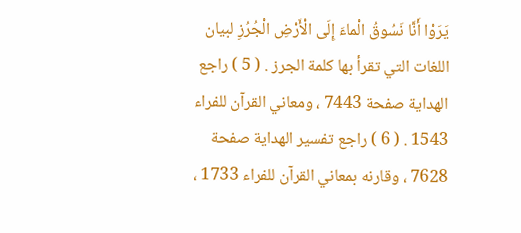يَرَوْا أَنَّا نَسُوقُ الْماءَ إِلَى الْأَرْضِ الْجُرُزِ لبيان اللغات التي تقرأ بها كلمة الجرز . ( 5 ) راجع الهداية صفحة 7443 ، ومعاني القرآن للفراء 1543 . ( 6 ) راجع تفسير الهداية صفحة 7628 ، وقارنه بمعاني القرآن للفراء 1733 ،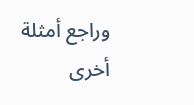وراجع أمثلة أخرى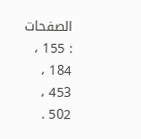الصفحات : 155 ، 184 ، 453 ، 502 .